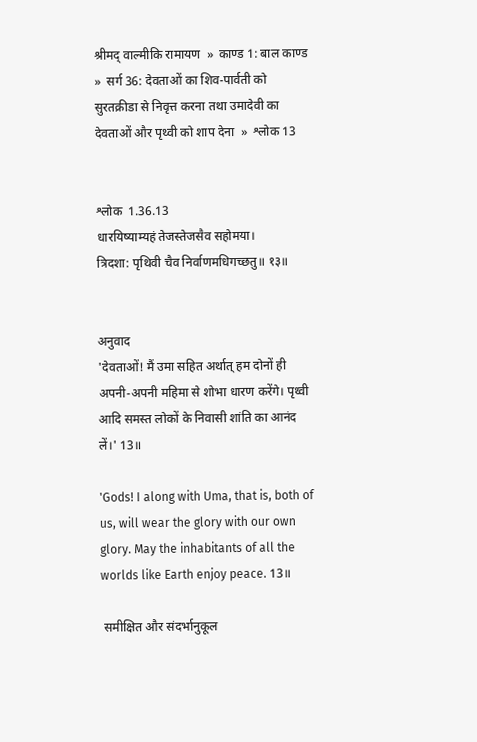श्रीमद् वाल्मीकि रामायण  »  काण्ड 1: बाल काण्ड  »  सर्ग 36: देवताओं का शिव-पार्वती को सुरतक्रीडा से निवृत्त करना तथा उमादेवी का देवताओं और पृथ्वी को शाप देना  »  श्लोक 13


श्लोक  1.36.13
धारयिष्याम्यहं तेजस्तेजसैव सहोमया।
त्रिदशा: पृथिवी चैव निर्वाणमधिगच्छतु॥ १३॥


अनुवाद
'देवताओं! मैं उमा सहित अर्थात् हम दोनों ही अपनी-अपनी महिमा से शोभा धारण करेंगे। पृथ्वी आदि समस्त लोकों के निवासी शांति का आनंद लें।' 13॥

'Gods! I along with Uma, that is, both of us, will wear the glory with our own glory. May the inhabitants of all the worlds like Earth enjoy peace. 13॥

 समीक्षित और संदर्भानुकूल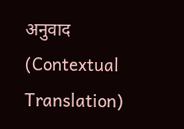अनुवाद (Contextual Translation)